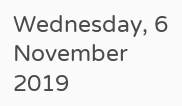Wednesday, 6 November 2019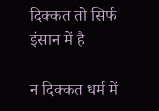दिक्कत तो सिर्फ इंसान में है

न दिक्कत धर्म में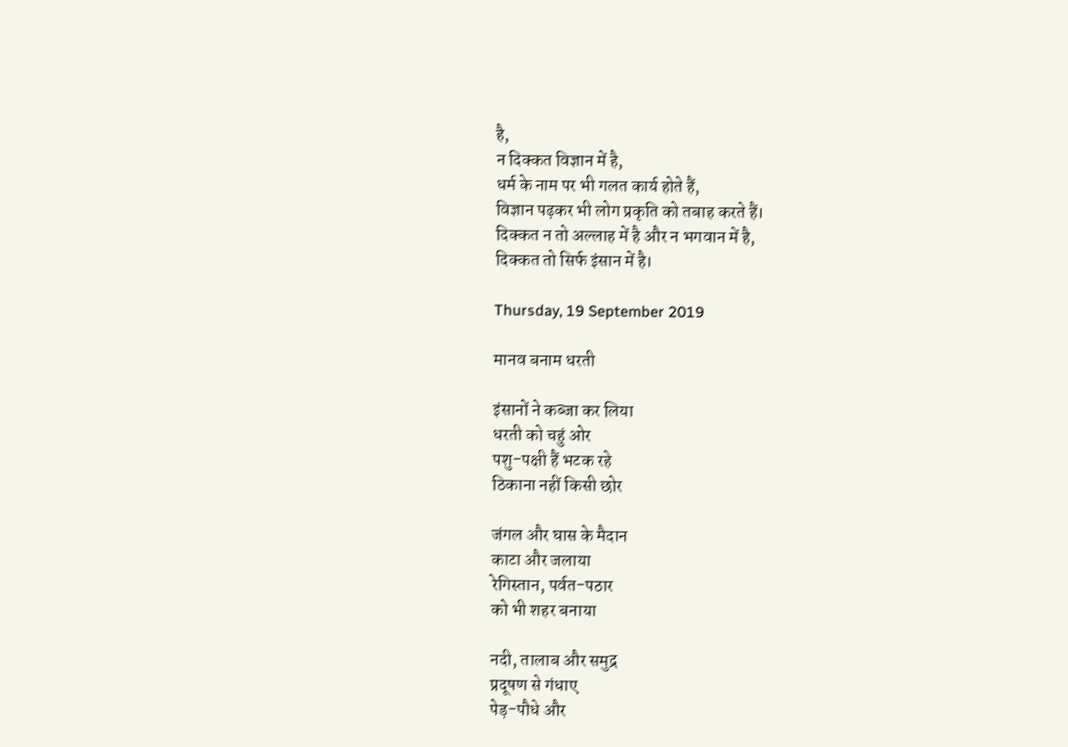है,
न दिक्कत विज्ञान में है,
धर्म के नाम पर भी गलत कार्य होते हैं,
विज्ञान पढ़कर भी लोग प्रकृति को तबाह करते हैं।
दिक्कत न तो अल्लाह में है और न भगवान में है,
दिक्कत तो सिर्फ इंसान में है।

Thursday, 19 September 2019

मानव बनाम धरती

इंसानों ने कब्जा कर लिया
धरती को चहुं ओर
पशु-पक्षी हैं भटक रहे
ठिकाना नहीं किसी छोर

जंगल और घास के मैदान
काटा और जलाया
रेगिस्तान, पर्वत-पठार
को भी शहर बनाया

नदी, तालाब और समुद्र
प्रदूषण से गंधाए
पेड़-पौधे और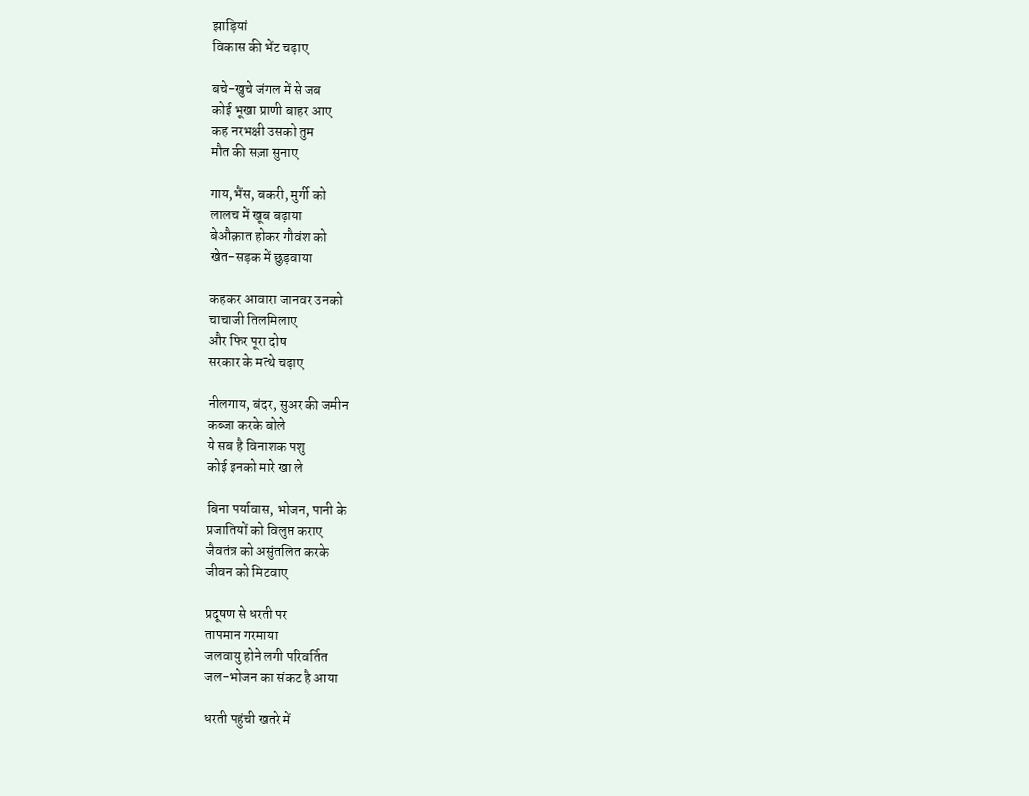झाड़ियां
विकास की भेंट चढ़ाए

बचे-खुचे जंगल में से जब
कोई भूखा प्राणी बाहर आए
कह नरभक्षी उसको तुम
मौत की सज़ा सुनाए

गाय,भैंस, बकरी, मुर्गी को
लालच में खूब बढ़ाया
बेऔक़ात होकर गौवंश को
खेत-सड़क में छुड़वाया

कहकर आवारा जानवर उनको
चाचाजी तिलमिलाए
और फिर पूरा दोष
सरकार के मत्थे चढ़ाए

नीलगाय, बंदर, सुअर की जमीन
कब्जा करके बोले
ये सब है विनाशक पशु
कोई इनको मारे खा ले

बिना पर्यावास, भोजन, पानी के
प्रजातियों को विलुप्त कराए
जैवतंत्र को असुंतलित करके
जीवन को मिटवाए

प्रदूषण से धरती पर
तापमान गरमाया
जलवायु होने लगी परिवर्तित
जल-भोजन का संकट है आया

धरती पहुंची खतरे में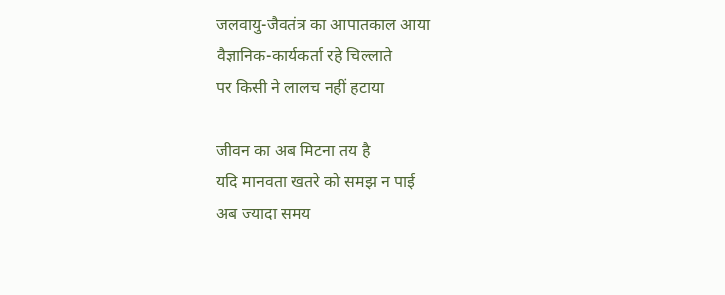जलवायु-जैवतंत्र का आपातकाल आया
वैज्ञानिक-कार्यकर्ता रहे चिल्लाते
पर किसी ने लालच नहीं हटाया

जीवन का अब मिटना तय है
यदि मानवता खतरे को समझ न पाई
अब ज्यादा समय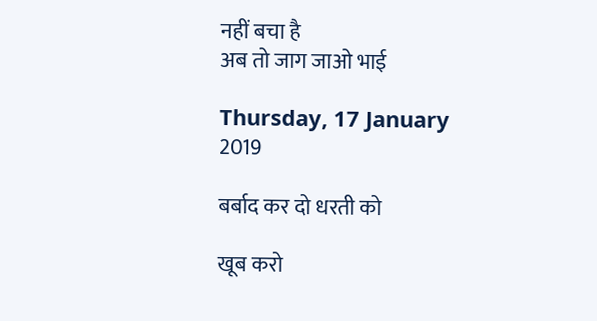नहीं बचा है
अब तो जाग जाओ भाई

Thursday, 17 January 2019

बर्बाद कर दो धरती को

खूब करो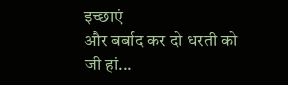इच्छाएं
और बर्बाद कर दो धरती को
जी हां...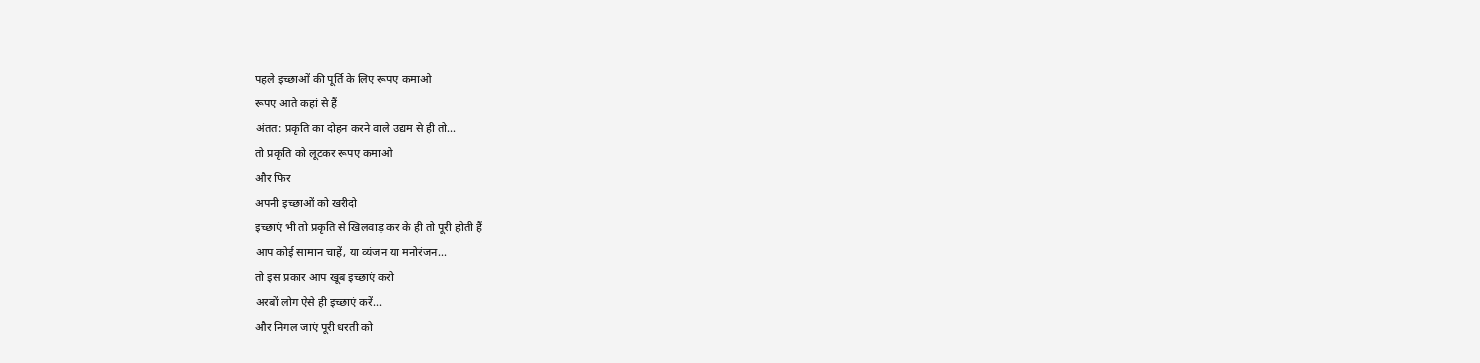पहले इच्छाओं की पूर्ति के लिए रूपए कमाओ
रूपए आते कहां से हैं
अंतत: प्रकृति का दोहन करने वाले उद्यम से ही तो...
तो प्रकृति को लूटकर रूपए कमाओ
और फिर
अपनी इच्छाओं को खरीदो
इच्छाएं भी तो प्रकृति से खिलवाड़ कर के ही तो पूरी होती हैं
आप कोई सामान चाहें, या व्यंजन या मनोरंजन...
तो इस प्रकार आप खूब इच्छाएं करो
अरबों लोग ऐसे ही इच्छाएं करें...
और निगल जाएं पूरी धरती को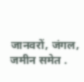जानवरों, जंगल, जमीन समेत .